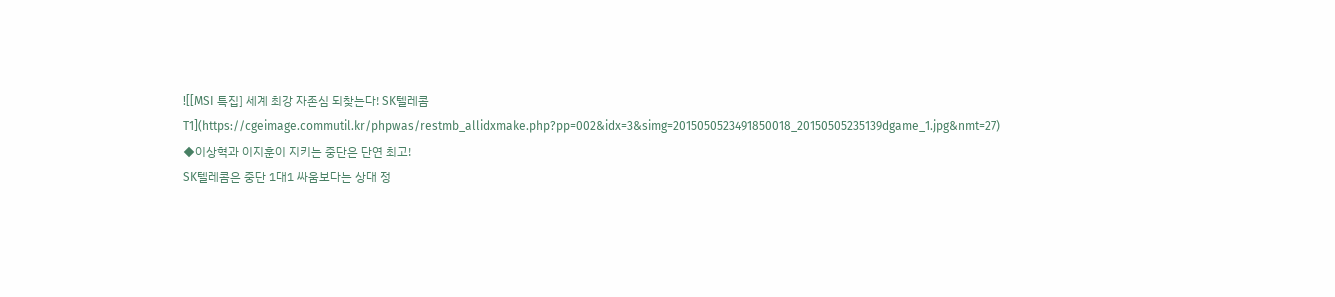![[MSI 특집] 세계 최강 자존심 되찾는다! SK텔레콤 T1](https://cgeimage.commutil.kr/phpwas/restmb_allidxmake.php?pp=002&idx=3&simg=2015050523491850018_20150505235139dgame_1.jpg&nmt=27)
◆이상혁과 이지훈이 지키는 중단은 단연 최고!
SK텔레콤은 중단 1대1 싸움보다는 상대 정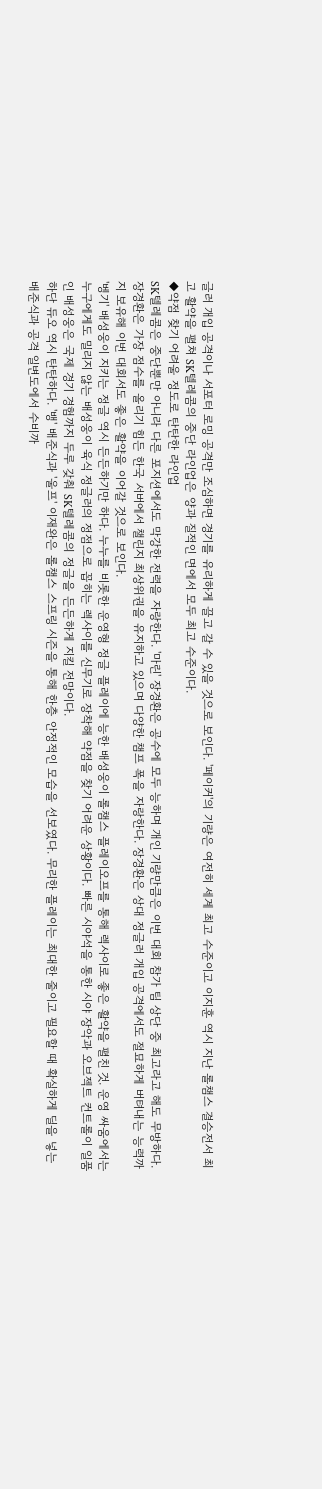글러 개입 공격이나 서포터 로밍 공격만 조심하면 경기를 유리하게 끌고 갈 수 있을 것으로 보인다. '페이커'의 기량은 여전히 세계 최고 수준이고 이지훈 역시 지난 롤챔스 결승전서 최고 활약을 펼쳐 SK텔레콤의 중단 라인업은 양과 질적인 면에서 모두 최고 수준이다.
◆약점 찾기 어려울 정도로 탄탄한 라인업
SK텔레콤은 중단뿐만 아니라 다른 포지션에서도 막강한 전력을 자랑한다. '마린' 장경환은 공수에 모두 능하며 개인 기량만큼은 이번 대회 참가 팀 상단 중 최고라고 해도 무방하다. 장경환은 가장 점수를 올리기 힘든 한국 서버에서 챌린지 최상위권을 유지하고 있으며 다양한 챔프 폭을 자랑한다. 장경환은 상대 정글러 개입 공격에서도 절묘하게 버텨내는 능력까지 보유해 이번 대회서도 좋은 활약을 이어갈 것으로 보인다.
'벵기' 배성웅이 지키는 정글 역시 든든하기만 하다. 누누를 비롯한 운영형 정글 플레이에 능한 배성웅이 롤챔스 플레이오프를 통해 렉사이로 좋은 활약을 펼친 것. 운영 싸움에서는 누구에게도 밀리지 않는 배성웅이 육식 정글러의 정점으로 꼽히는 렉사이를 신무기로 장착해 약점을 찾기 어려운 상황이다. 빠른 시야석을 통한 시야 장악과 오브젝트 컨트롤이 일품인 배성웅은 국제 경기 경험까지 두루 갖춰 SK텔레콤의 정글을 든든하게 지킬 전망이다.
하단 듀오 역시 탄탄하다. '뱅' 배준식과 '울프' 이재완은 롤챔스 스프링 시즌을 통해 한층 안정적인 모습을 선보였다. 무리한 플레이는 최대한 줄이고 필요할 때 확실하게 딜을 넣는 배준식과 공격 일변도에서 수비까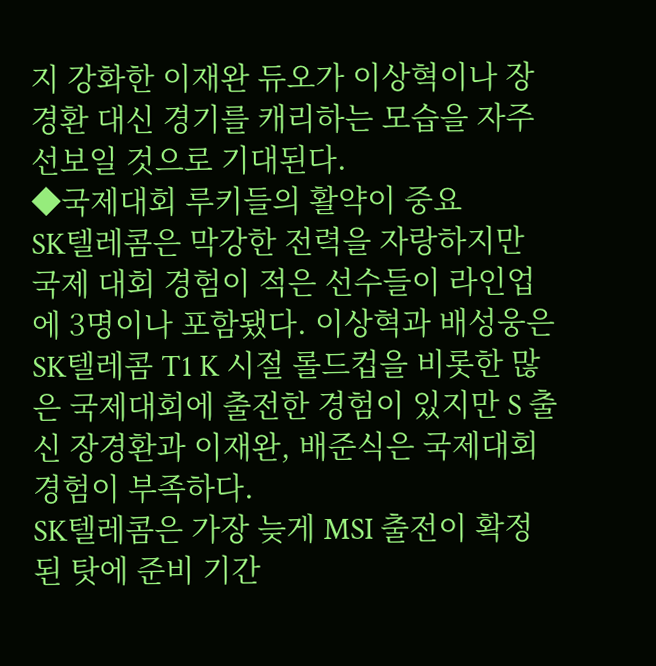지 강화한 이재완 듀오가 이상혁이나 장경환 대신 경기를 캐리하는 모습을 자주 선보일 것으로 기대된다.
◆국제대회 루키들의 활약이 중요
SK텔레콤은 막강한 전력을 자랑하지만 국제 대회 경험이 적은 선수들이 라인업에 3명이나 포함됐다. 이상혁과 배성웅은 SK텔레콤 T1 K 시절 롤드컵을 비롯한 많은 국제대회에 출전한 경험이 있지만 S 출신 장경환과 이재완, 배준식은 국제대회 경험이 부족하다.
SK텔레콤은 가장 늦게 MSI 출전이 확정된 탓에 준비 기간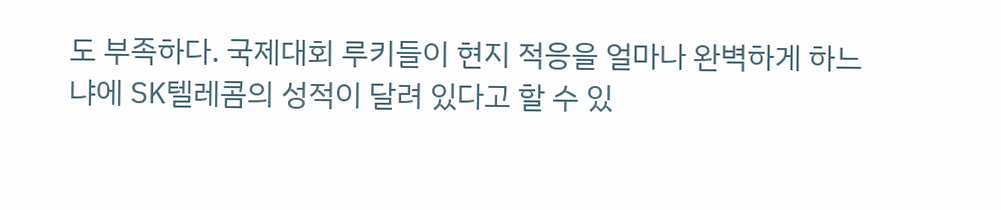도 부족하다. 국제대회 루키들이 현지 적응을 얼마나 완벽하게 하느냐에 SK텔레콤의 성적이 달려 있다고 할 수 있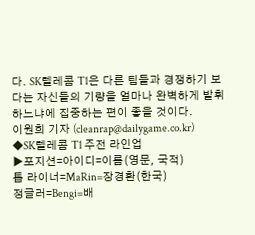다. SK텔레콤 T1은 다른 팀들과 경쟁하기 보다는 자신들의 기량을 얼마나 완벽하게 발휘하느냐에 집중하는 편이 좋을 것이다.
이원희 기자 (cleanrap@dailygame.co.kr)
◆SK텔레콤 T1 주전 라인업
▶포지션=아이디=이름(영문, 국적)
톱 라이너=MaRin=장경환(한국)
정글러=Bengi=배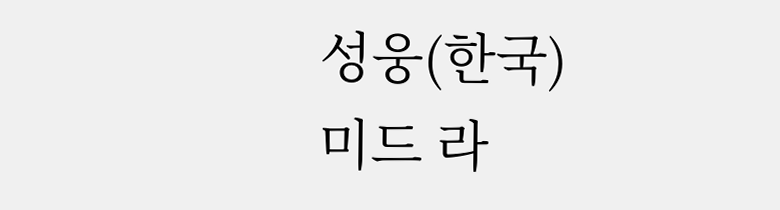성웅(한국)
미드 라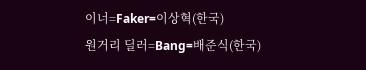이너=Faker=이상혁(한국)
원거리 딜러=Bang=배준식(한국)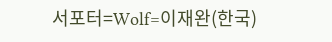서포터=Wolf=이재완(한국)